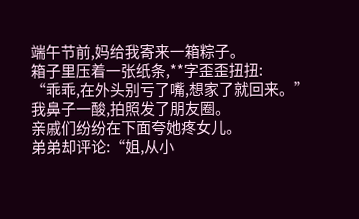端午节前,妈给我寄来一箱粽子。
箱子里压着一张纸条,**字歪歪扭扭:
“乖乖,在外头别亏了嘴,想家了就回来。”
我鼻子一酸,拍照发了朋友圈。
亲戚们纷纷在下面夸她疼女儿。
弟弟却评论:“姐,从小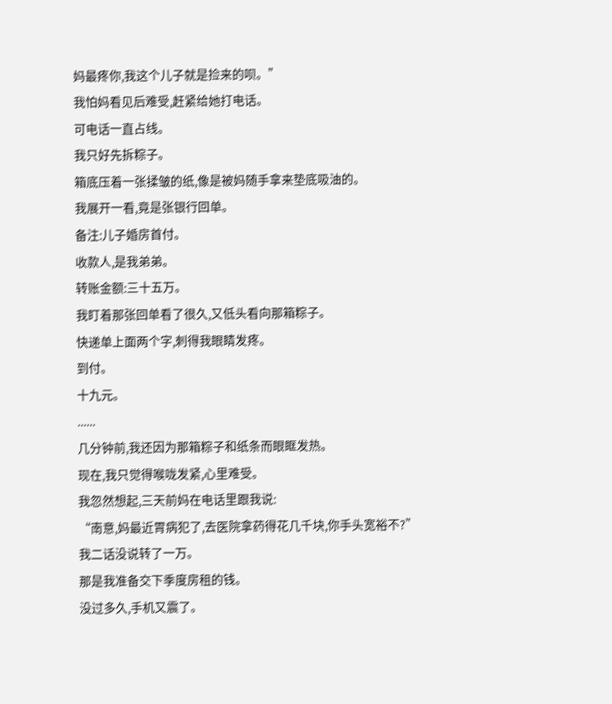妈最疼你,我这个儿子就是捡来的呗。”
我怕妈看见后难受,赶紧给她打电话。
可电话一直占线。
我只好先拆粽子。
箱底压着一张揉皱的纸,像是被妈随手拿来垫底吸油的。
我展开一看,竟是张银行回单。
备注:儿子婚房首付。
收款人,是我弟弟。
转账金额:三十五万。
我盯着那张回单看了很久,又低头看向那箱粽子。
快递单上面两个字,刺得我眼睛发疼。
到付。
十九元。
......
几分钟前,我还因为那箱粽子和纸条而眼眶发热。
现在,我只觉得喉咙发紧,心里难受。
我忽然想起,三天前妈在电话里跟我说:
“南意,妈最近胃病犯了,去医院拿药得花几千块,你手头宽裕不?”
我二话没说转了一万。
那是我准备交下季度房租的钱。
没过多久,手机又震了。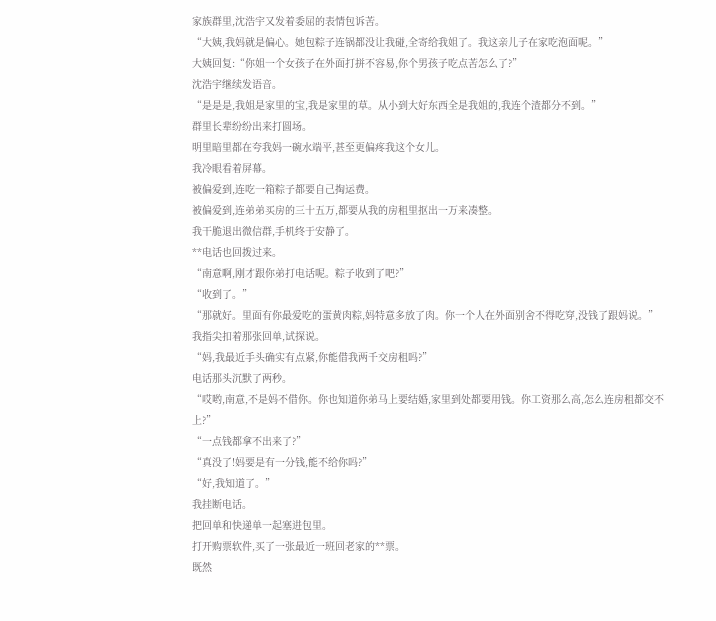家族群里,沈浩宇又发着委屈的表情包诉苦。
“大姨,我妈就是偏心。她包粽子连锅都没让我碰,全寄给我姐了。我这亲儿子在家吃泡面呢。”
大姨回复:“你姐一个女孩子在外面打拼不容易,你个男孩子吃点苦怎么了?”
沈浩宇继续发语音。
“是是是,我姐是家里的宝,我是家里的草。从小到大好东西全是我姐的,我连个渣都分不到。”
群里长辈纷纷出来打圆场。
明里暗里都在夸我妈一碗水端平,甚至更偏疼我这个女儿。
我冷眼看着屏幕。
被偏爱到,连吃一箱粽子都要自己掏运费。
被偏爱到,连弟弟买房的三十五万,都要从我的房租里抠出一万来凑整。
我干脆退出微信群,手机终于安静了。
**电话也回拨过来。
“南意啊,刚才跟你弟打电话呢。粽子收到了吧?”
“收到了。”
“那就好。里面有你最爱吃的蛋黄肉粽,妈特意多放了肉。你一个人在外面别舍不得吃穿,没钱了跟妈说。”
我指尖扣着那张回单,试探说。
“妈,我最近手头确实有点紧,你能借我两千交房租吗?”
电话那头沉默了两秒。
“哎哟,南意,不是妈不借你。你也知道你弟马上要结婚,家里到处都要用钱。你工资那么高,怎么连房租都交不上?”
“一点钱都拿不出来了?”
“真没了!妈要是有一分钱,能不给你吗?”
“好,我知道了。”
我挂断电话。
把回单和快递单一起塞进包里。
打开购票软件,买了一张最近一班回老家的**票。
既然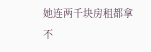她连两千块房租都拿不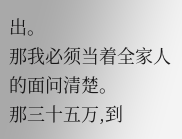出。
那我必须当着全家人的面问清楚。
那三十五万,到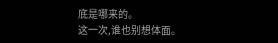底是哪来的。
这一次,谁也别想体面。